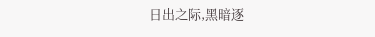日出之际,黑暗逐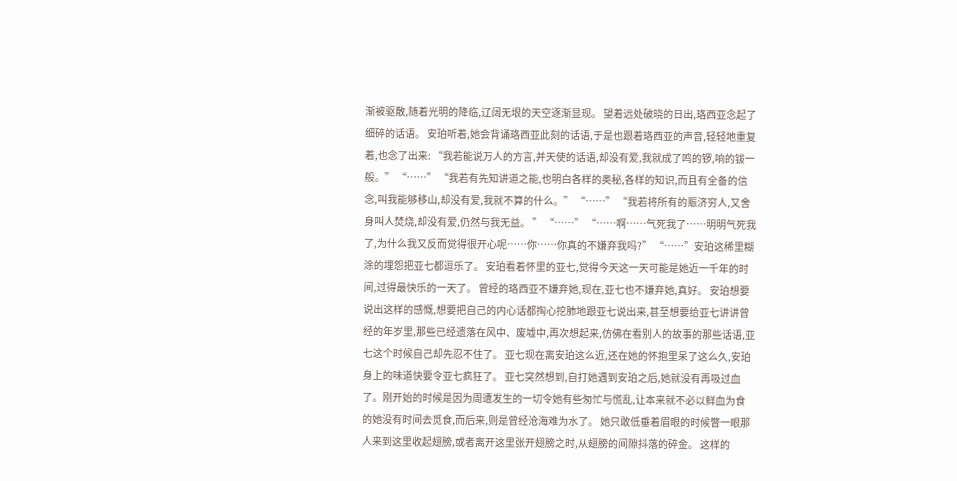渐被驱散,随着光明的降临,辽阔无垠的天空逐渐显现。 望着远处破晓的日出,珞西亚念起了细碎的话语。 安珀听着,她会背诵珞西亚此刻的话语,于是也跟着珞西亚的声音,轻轻地重复着,也念了出来: “我若能说万人的方言,并天使的话语,却没有爱,我就成了鸣的锣,响的钹一般。” “……” “我若有先知讲道之能,也明白各样的奥秘,各样的知识,而且有全备的信念,叫我能够移山,却没有爱,我就不算的什么。” “……” “我若将所有的赈济穷人,又舍身叫人焚烧,却没有爱,仍然与我无益。 ” “……” “……啊……气死我了……明明气死我了,为什么我又反而觉得很开心呢……你……你真的不嫌弃我吗?” “……”安珀这稀里糊涂的埋怨把亚七都逗乐了。 安珀看着怀里的亚七,觉得今天这一天可能是她近一千年的时间,过得最快乐的一天了。 曾经的珞西亚不嫌弃她,现在,亚七也不嫌弃她,真好。 安珀想要说出这样的感慨,想要把自己的内心话都掏心挖肺地跟亚七说出来,甚至想要给亚七讲讲曾经的年岁里,那些已经遗落在风中、废墟中,再次想起来,仿佛在看别人的故事的那些话语,亚七这个时候自己却先忍不住了。 亚七现在离安珀这么近,还在她的怀抱里呆了这么久,安珀身上的味道快要令亚七疯狂了。 亚七突然想到,自打她遇到安珀之后,她就没有再吸过血了。刚开始的时候是因为周遭发生的一切令她有些匆忙与慌乱,让本来就不必以鲜血为食的她没有时间去觅食,而后来,则是曾经沧海难为水了。 她只敢低垂着眉眼的时候瞥一眼那人来到这里收起翅膀,或者离开这里张开翅膀之时,从翅膀的间隙抖落的碎金。 这样的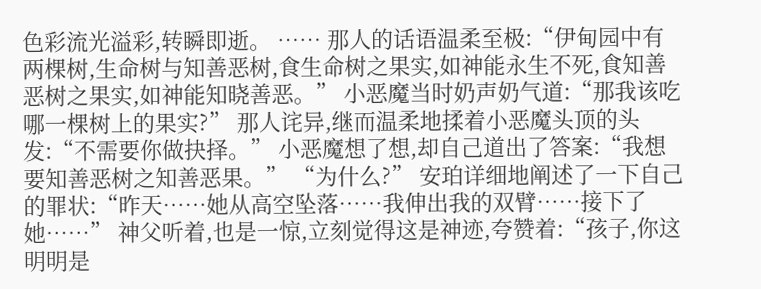色彩流光溢彩,转瞬即逝。 …… 那人的话语温柔至极:“伊甸园中有两棵树,生命树与知善恶树,食生命树之果实,如神能永生不死,食知善恶树之果实,如神能知晓善恶。” 小恶魔当时奶声奶气道:“那我该吃哪一棵树上的果实?” 那人诧异,继而温柔地揉着小恶魔头顶的头发:“不需要你做抉择。” 小恶魔想了想,却自己道出了答案:“我想要知善恶树之知善恶果。” “为什么?” 安珀详细地阐述了一下自己的罪状:“昨天……她从高空坠落……我伸出我的双臂……接下了她……” 神父听着,也是一惊,立刻觉得这是神迹,夸赞着:“孩子,你这明明是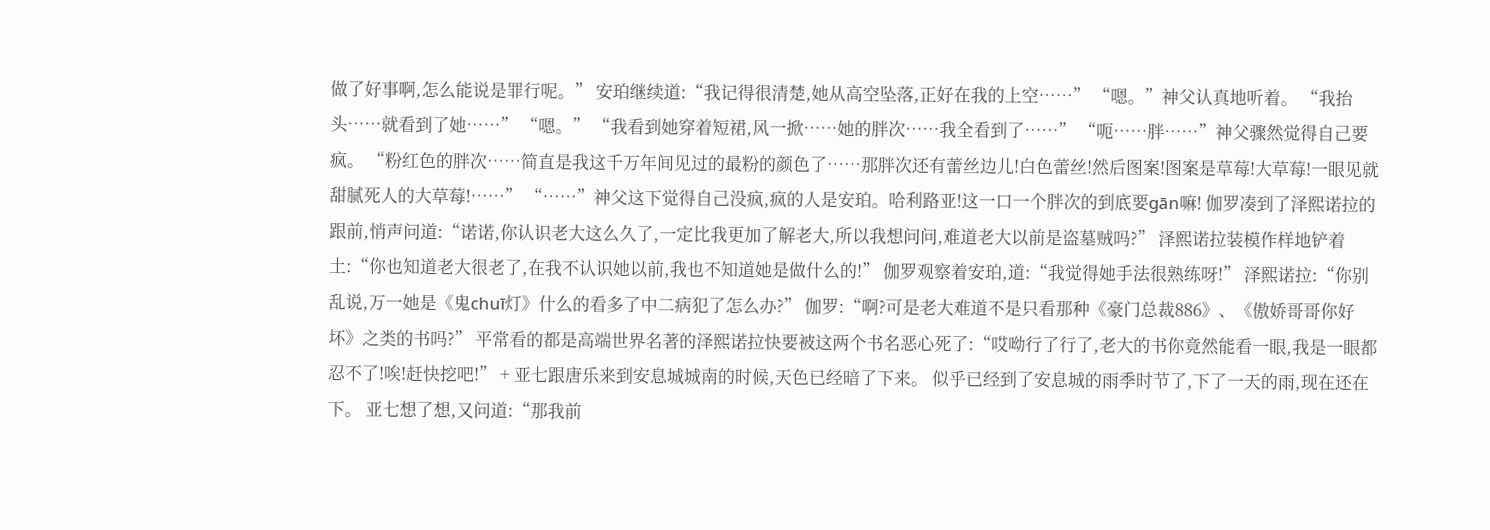做了好事啊,怎么能说是罪行呢。” 安珀继续道:“我记得很清楚,她从高空坠落,正好在我的上空……” “嗯。”神父认真地听着。 “我抬头……就看到了她……” “嗯。” “我看到她穿着短裙,风一掀……她的胖次……我全看到了……” “呃……胖……”神父骤然觉得自己要疯。 “粉红色的胖次……简直是我这千万年间见过的最粉的颜色了……那胖次还有蕾丝边儿!白色蕾丝!然后图案!图案是草莓!大草莓!一眼见就甜腻死人的大草莓!……” “……”神父这下觉得自己没疯,疯的人是安珀。哈利路亚!这一口一个胖次的到底要gān嘛! 伽罗凑到了泽熙诺拉的跟前,悄声问道:“诺诺,你认识老大这么久了,一定比我更加了解老大,所以我想问问,难道老大以前是盗墓贼吗?” 泽熙诺拉装模作样地铲着土:“你也知道老大很老了,在我不认识她以前,我也不知道她是做什么的!” 伽罗观察着安珀,道:“我觉得她手法很熟练呀!” 泽熙诺拉:“你别乱说,万一她是《鬼chuī灯》什么的看多了中二病犯了怎么办?” 伽罗:“啊?可是老大难道不是只看那种《豪门总裁886》、《傲娇哥哥你好坏》之类的书吗?” 平常看的都是高端世界名著的泽熙诺拉快要被这两个书名恶心死了:“哎呦行了行了,老大的书你竟然能看一眼,我是一眼都忍不了!唉!赶快挖吧!” + 亚七跟唐乐来到安息城城南的时候,天色已经暗了下来。 似乎已经到了安息城的雨季时节了,下了一天的雨,现在还在下。 亚七想了想,又问道:“那我前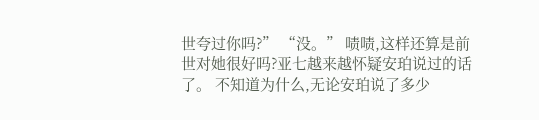世夸过你吗?” “没。” 啧啧,这样还算是前世对她很好吗?亚七越来越怀疑安珀说过的话了。 不知道为什么,无论安珀说了多少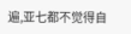遍,亚七都不觉得自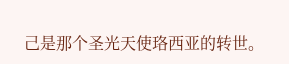己是那个圣光天使珞西亚的转世。